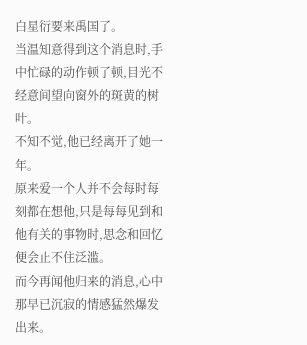白星衍要来禹国了。
当温知意得到这个消息时,手中忙碌的动作顿了顿,目光不经意间望向窗外的斑黄的树叶。
不知不觉,他已经离开了她一年。
原来爱一个人并不会每时每刻都在想他,只是每每见到和他有关的事物时,思念和回忆便会止不住泛滥。
而今再闻他归来的消息,心中那早已沉寂的情感猛然爆发出来。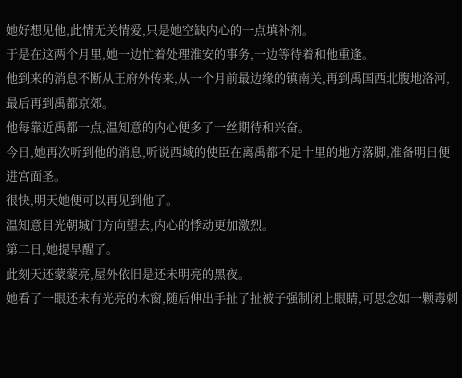她好想见他,此情无关情爱,只是她空缺内心的一点填补剂。
于是在这两个月里,她一边忙着处理淮安的事务,一边等待着和他重逢。
他到来的消息不断从王府外传来,从一个月前最边缘的镇南关,再到禹国西北腹地洛河,最后再到禹都京郊。
他每靠近禹都一点,温知意的内心便多了一丝期待和兴奋。
今日,她再次听到他的消息,听说西域的使臣在离禹都不足十里的地方落脚,准备明日便进宫面圣。
很快,明天她便可以再见到他了。
温知意目光朝城门方向望去,内心的悸动更加激烈。
第二日,她提早醒了。
此刻天还蒙蒙亮,屋外依旧是还未明亮的黑夜。
她看了一眼还未有光亮的木窗,随后伸出手扯了扯被子强制闭上眼睛,可思念如一颗毒刺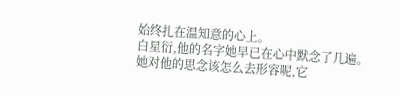始终扎在温知意的心上。
白星衍,他的名字她早已在心中默念了几遍。
她对他的思念该怎么去形容呢,它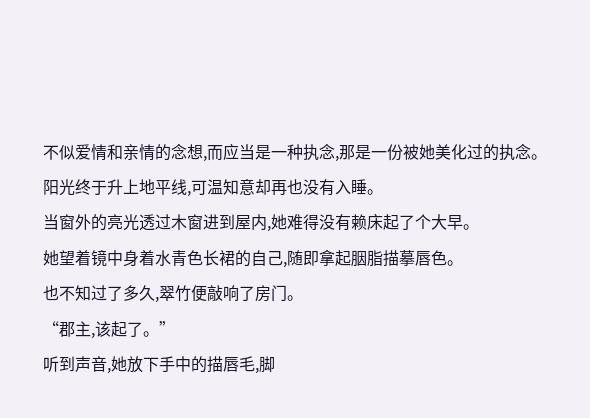不似爱情和亲情的念想,而应当是一种执念,那是一份被她美化过的执念。
阳光终于升上地平线,可温知意却再也没有入睡。
当窗外的亮光透过木窗进到屋内,她难得没有赖床起了个大早。
她望着镜中身着水青色长裙的自己,随即拿起胭脂描摹唇色。
也不知过了多久,翠竹便敲响了房门。
“郡主,该起了。”
听到声音,她放下手中的描唇毛,脚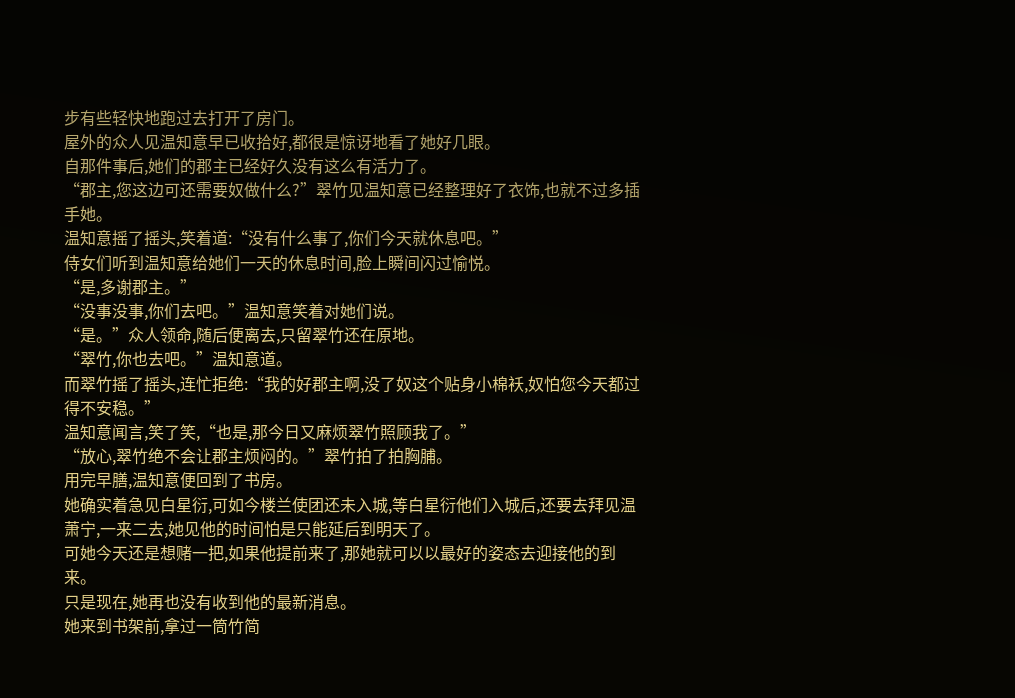步有些轻快地跑过去打开了房门。
屋外的众人见温知意早已收拾好,都很是惊讶地看了她好几眼。
自那件事后,她们的郡主已经好久没有这么有活力了。
“郡主,您这边可还需要奴做什么?”翠竹见温知意已经整理好了衣饰,也就不过多插手她。
温知意摇了摇头,笑着道:“没有什么事了,你们今天就休息吧。”
侍女们听到温知意给她们一天的休息时间,脸上瞬间闪过愉悦。
“是,多谢郡主。”
“没事没事,你们去吧。”温知意笑着对她们说。
“是。”众人领命,随后便离去,只留翠竹还在原地。
“翠竹,你也去吧。”温知意道。
而翠竹摇了摇头,连忙拒绝:“我的好郡主啊,没了奴这个贴身小棉袄,奴怕您今天都过得不安稳。”
温知意闻言,笑了笑,“也是,那今日又麻烦翠竹照顾我了。”
“放心,翠竹绝不会让郡主烦闷的。”翠竹拍了拍胸脯。
用完早膳,温知意便回到了书房。
她确实着急见白星衍,可如今楼兰使团还未入城,等白星衍他们入城后,还要去拜见温萧宁,一来二去,她见他的时间怕是只能延后到明天了。
可她今天还是想赌一把,如果他提前来了,那她就可以以最好的姿态去迎接他的到来。
只是现在,她再也没有收到他的最新消息。
她来到书架前,拿过一筒竹简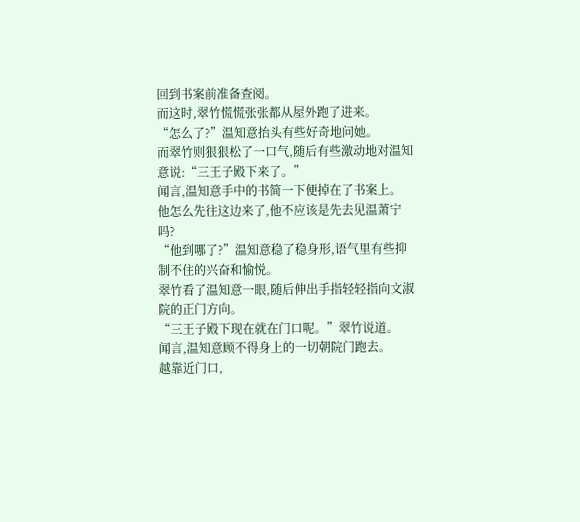回到书案前准备查阅。
而这时,翠竹慌慌张张都从屋外跑了进来。
“怎么了?”温知意抬头有些好奇地问她。
而翠竹则狠狠松了一口气,随后有些激动地对温知意说:“三王子殿下来了。”
闻言,温知意手中的书简一下便掉在了书案上。
他怎么先往这边来了,他不应该是先去见温萧宁吗?
“他到哪了?”温知意稳了稳身形,语气里有些抑制不住的兴奋和愉悦。
翠竹看了温知意一眼,随后伸出手指轻轻指向文淑院的正门方向。
“三王子殿下现在就在门口呢。”翠竹说道。
闻言,温知意顾不得身上的一切朝院门跑去。
越靠近门口,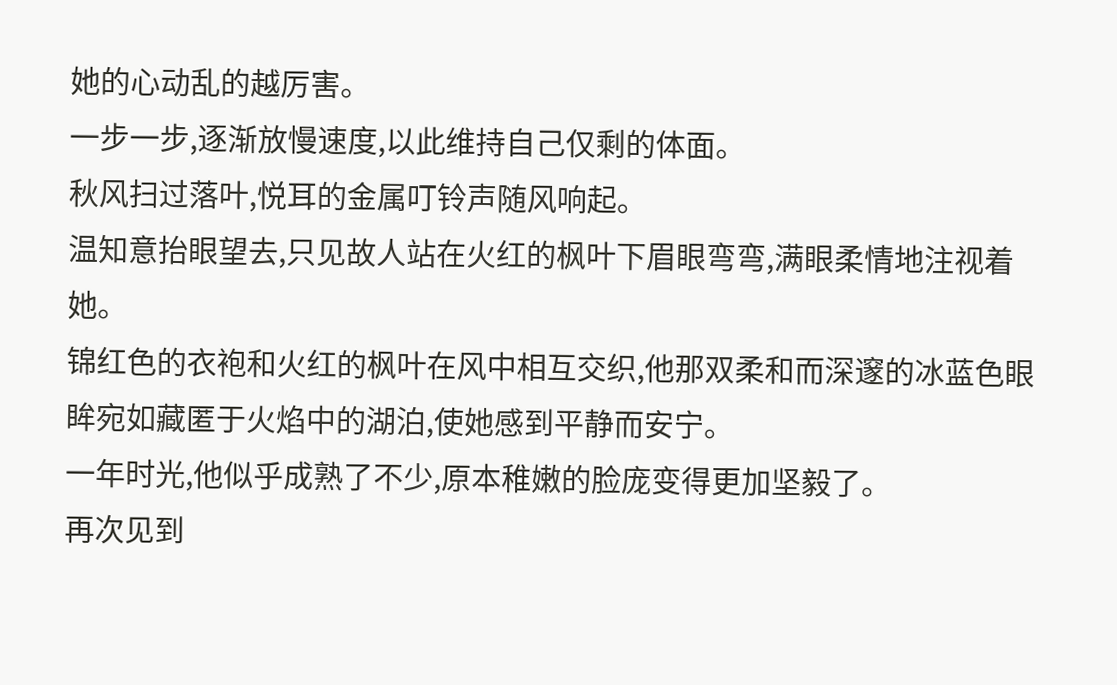她的心动乱的越厉害。
一步一步,逐渐放慢速度,以此维持自己仅剩的体面。
秋风扫过落叶,悦耳的金属叮铃声随风响起。
温知意抬眼望去,只见故人站在火红的枫叶下眉眼弯弯,满眼柔情地注视着她。
锦红色的衣袍和火红的枫叶在风中相互交织,他那双柔和而深邃的冰蓝色眼眸宛如藏匿于火焰中的湖泊,使她感到平静而安宁。
一年时光,他似乎成熟了不少,原本稚嫩的脸庞变得更加坚毅了。
再次见到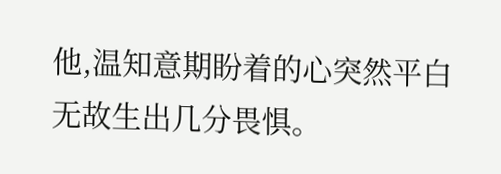他,温知意期盼着的心突然平白无故生出几分畏惧。